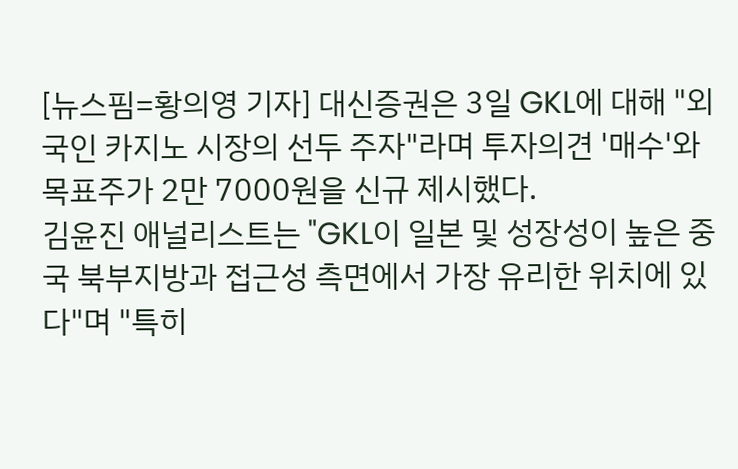[뉴스핌=황의영 기자] 대신증권은 3일 GKL에 대해 "외국인 카지노 시장의 선두 주자"라며 투자의견 '매수'와 목표주가 2만 7000원을 신규 제시했다.
김윤진 애널리스트는 "GKL이 일본 및 성장성이 높은 중국 북부지방과 접근성 측면에서 가장 유리한 위치에 있다"며 "특히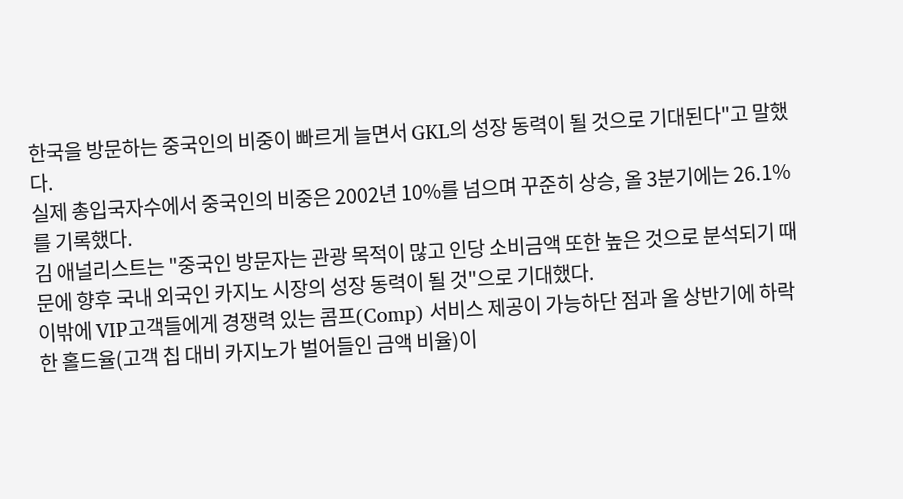한국을 방문하는 중국인의 비중이 빠르게 늘면서 GKL의 성장 동력이 될 것으로 기대된다"고 말했다.
실제 총입국자수에서 중국인의 비중은 2002년 10%를 넘으며 꾸준히 상승, 올 3분기에는 26.1%를 기록했다.
김 애널리스트는 "중국인 방문자는 관광 목적이 많고 인당 소비금액 또한 높은 것으로 분석되기 때문에 향후 국내 외국인 카지노 시장의 성장 동력이 될 것"으로 기대했다.
이밖에 VIP고객들에게 경쟁력 있는 콤프(Comp) 서비스 제공이 가능하단 점과 올 상반기에 하락한 홀드율(고객 칩 대비 카지노가 벌어들인 금액 비율)이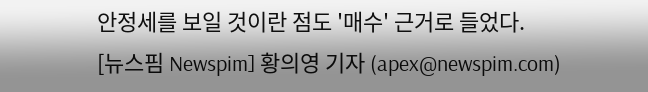안정세를 보일 것이란 점도 '매수' 근거로 들었다.
[뉴스핌 Newspim] 황의영 기자 (apex@newspim.com)